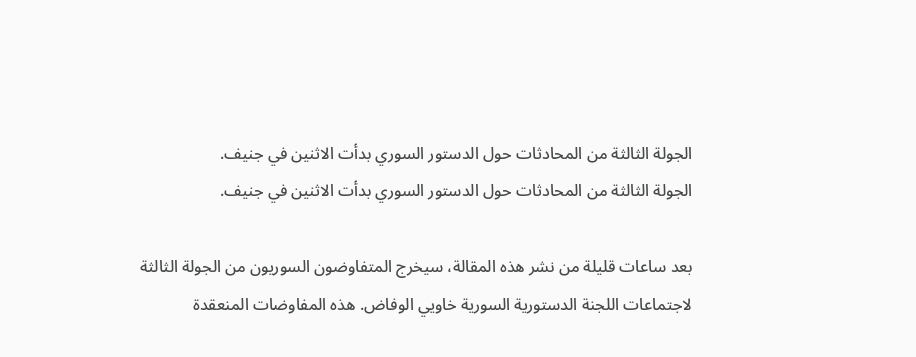الجولة الثالثة من المحادثات حول الدستور السوري بدأت الاثنين في جنيف.
الجولة الثالثة من المحادثات حول الدستور السوري بدأت الاثنين في جنيف.

بعد ساعات قليلة من نشر هذه المقالة، سيخرج المتفاوضون السوريون من الجولة الثالثة لاجتماعات اللجنة الدستورية السورية خاويي الوفاض. هذه المفاوضات المنعقدة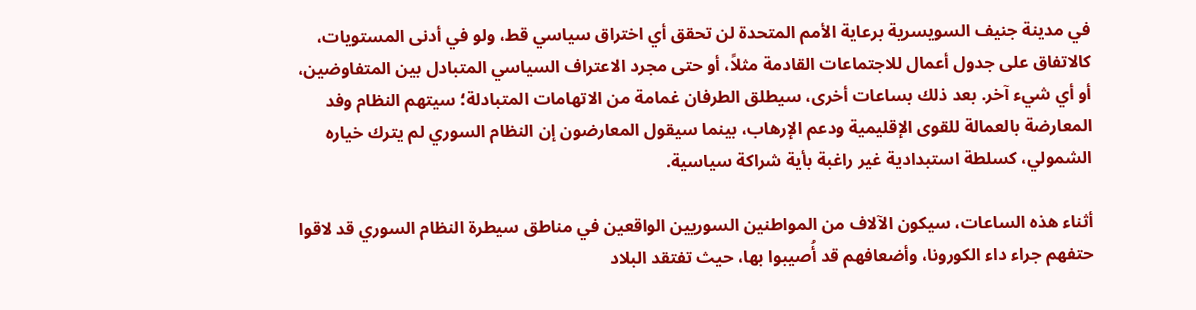في مدينة جنيف السويسرية برعاية الأمم المتحدة لن تحقق أي اختراق سياسي قط، ولو في أدنى المستويات، كالاتفاق على جدول أعمال للاجتماعات القادمة مثلاً، أو حتى مجرد الاعتراف السياسي المتبادل بين المتفاوضين، أو أي شيء آخر. بعد ذلك بساعات أخرى، سيطلق الطرفان غمامة من الاتهامات المتبادلة؛ سيتهم النظام وفد المعارضة بالعمالة للقوى الإقليمية ودعم الإرهاب، بينما سيقول المعارضون إن النظام السوري لم يترك خياره الشمولي، كسلطة استبدادية غير راغبة بأية شراكة سياسية.

أثناء هذه الساعات، سيكون الآلاف من المواطنين السوريين الواقعين في مناطق سيطرة النظام السوري قد لاقوا حتفهم جراء داء الكورونا، وأضعافهم قد أُصيبوا بها، حيث تفتقد البلاد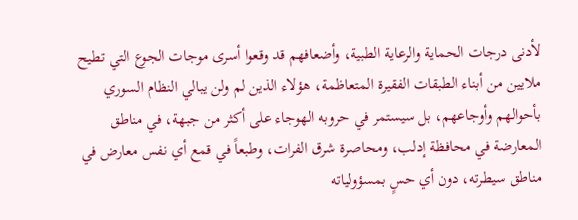لأدنى درجات الحماية والرعاية الطبية، وأضعافهم قد وقعوا أسرى موجات الجوع التي تطيح ملايين من أبناء الطبقات الفقيرة المتعاظمة، هؤلاء الذين لم ولن يبالي النظام السوري بأحوالهم وأوجاعهم، بل سيستمر في حروبه الهوجاء على أكثر من جبهة، في مناطق المعارضة في محافظة إدلب، ومحاصرة شرق الفرات، وطبعاً في قمع أي نفس معارض في مناطق سيطرته، دون أي حسٍ بمسؤولياته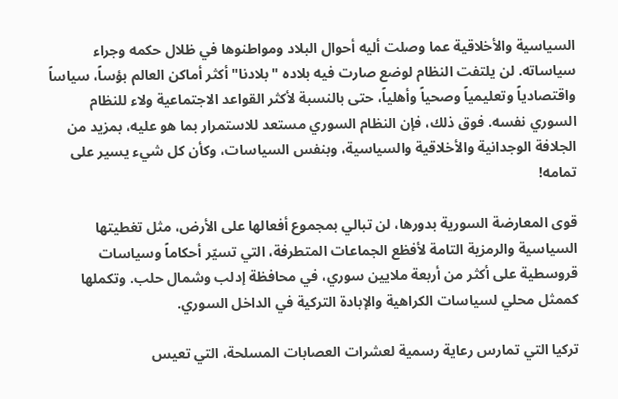السياسية والأخلاقية عما وصلت أليه أحوال البلاد ومواطنوها في ظلال حكمه وجراء سياساته. لن يلتفت النظام لوضع صارت فيه بلاده "بلادنا" أكثر أماكن العالم بؤساً، سياساً واقتصادياً وتعليمياً وصحياً وأهلياً، حتى بالنسبة لأكثر القواعد الاجتماعية ولاء للنظام السوري نفسه. فوق ذلك، فإن النظام السوري مستعد للاستمرار بما هو عليه، بمزيد من الجلافة الوجدانية والأخلاقية والسياسية، وبنفس السياسات، وكأن كل شيء يسير على تمامه!

قوى المعارضة السورية بدورها، لن تبالي بمجموع أفعالها على الأرض، مثل تغطيتها السياسية والرمزية التامة لأفظع الجماعات المتطرفة، التي تسيّر أحكاماً وسياسات قروسطية على أكثر من أربعة ملايين سوري، في محافظة إدلب وشمال حلب. وتكملها كممثل محلي لسياسات الكراهية والإبادة التركية في الداخل السوري.

تركيا التي تمارس رعاية رسمية لعشرات العصابات المسلحة، التي تعيس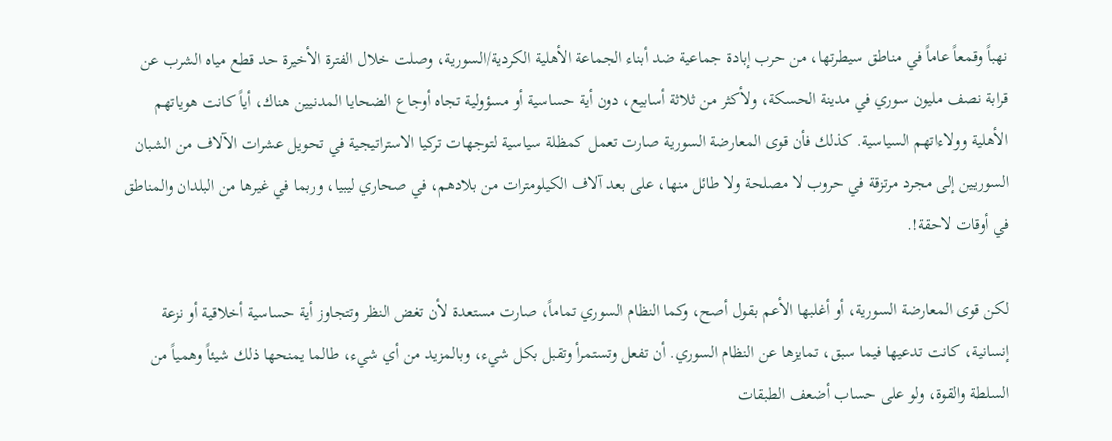نهباً وقمعاً عاماً في مناطق سيطرتها، من حرب إبادة جماعية ضد أبناء الجماعة الأهلية الكردية/السورية، وصلت خلال الفترة الأخيرة حد قطع مياه الشرب عن قرابة نصف مليون سوري في مدينة الحسكة، ولأكثر من ثلاثة أسابيع، دون أية حساسية أو مسؤولية تجاه أوجاع الضحايا المدنيين هناك، أياً كانت هوياتهم الأهلية وولاءاتهم السياسية. كذلك فأن قوى المعارضة السورية صارت تعمل كمظلة سياسية لتوجهات تركيا الاستراتيجية في تحويل عشرات الآلاف من الشبان السوريين إلى مجرد مرتزقة في حروب لا مصلحة ولا طائل منها، على بعد آلاف الكيلومترات من بلادهم، في صحاري ليبيا، وربما في غيرها من البلدان والمناطق في أوقات لاحقة!.

لكن قوى المعارضة السورية، أو أغلبها الأعم بقول أصح، وكما النظام السوري تماماً، صارت مستعدة لأن تغض النظر وتتجاوز أية حساسية أخلاقية أو نزعة إنسانية، كانت تدعيها فيما سبق، تمايزها عن النظام السوري. أن تفعل وتستمرأ وتقبل بكل شيء، وبالمزيد من أي شيء، طالما يمنحها ذلك شيئاً وهمياً من السلطة والقوة، ولو على حساب أضعف الطبقات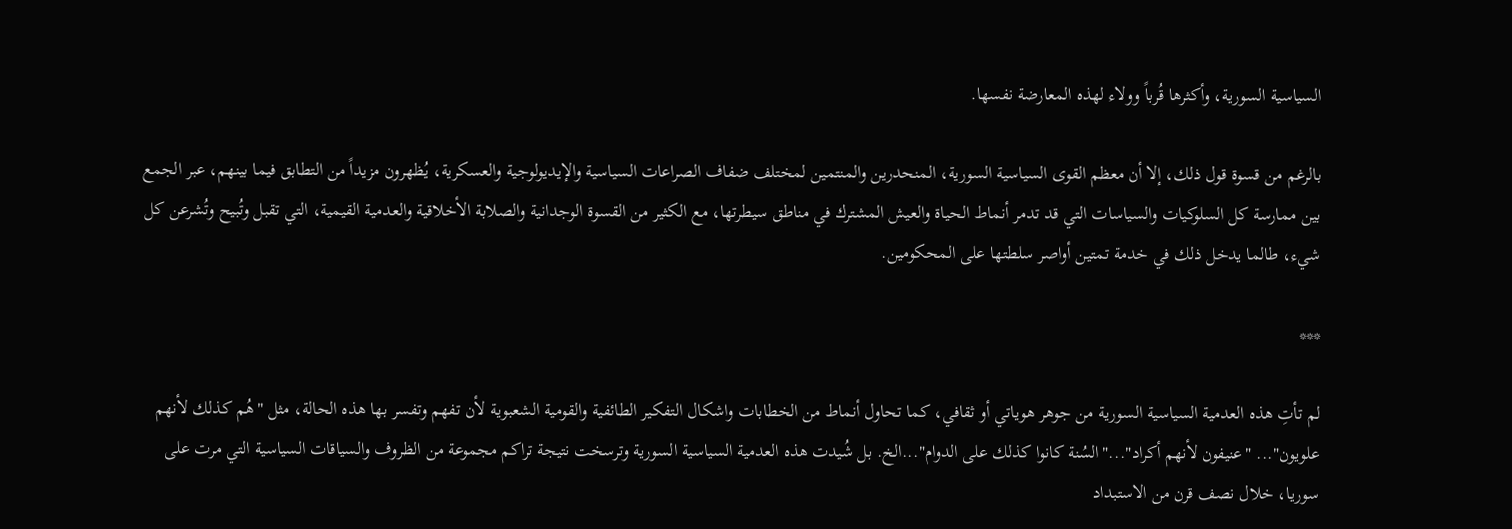السياسية السورية، وأكثرها قُرباً وولاء لهذه المعارضة نفسها.

بالرغم من قسوة قول ذلك، إلا أن معظم القوى السياسية السورية، المنحدرين والمنتمين لمختلف ضفاف الصراعات السياسية والإيديولوجية والعسكرية، يُظهرون مزيداً من التطابق فيما بينهم، عبر الجمع بين ممارسة كل السلوكيات والسياسات التي قد تدمر أنماط الحياة والعيش المشترك في مناطق سيطرتها، مع الكثير من القسوة الوجدانية والصلابة الأخلاقية والعدمية القيمية، التي تقبل وتُبيح وتُشرعن كل شيء، طالما يدخل ذلك في خدمة تمتين أواصر سلطتها على المحكومين.

***

لم تأتِ هذه العدمية السياسية السورية من جوهر هوياتي أو ثقافي، كما تحاول أنماط من الخطابات واشكال التفكير الطائفية والقومية الشعبوية لأن تفهم وتفسر بها هذه الحالة، مثل "هُم كذلك لأنهم علويون"... "عنيفون لأنهم أكراد"..."السُنة كانوا كذلك على الدوام"...الخ. بل شُيدت هذه العدمية السياسية السورية وترسخت نتيجة تراكم مجموعة من الظروف والسياقات السياسية التي مرت على سوريا، خلال نصف قرن من الاستبداد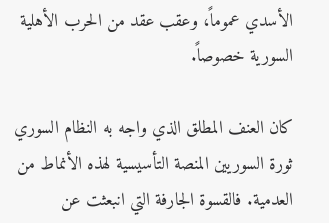الأسدي عموماً، وعقب عقد من الحرب الأهلية السورية خصوصاً.

كان العنف المطلق الذي واجه به النظام السوري ثورة السوريين المنصة التأسيسية لهذه الأنماط من العدمية. فالقسوة الجارفة التي انبعثت عن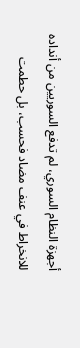أجهزة النظام السوري، لم تدفع السوريين من أنداده للانخراط في عنف مضاد فحسب، بل حطمت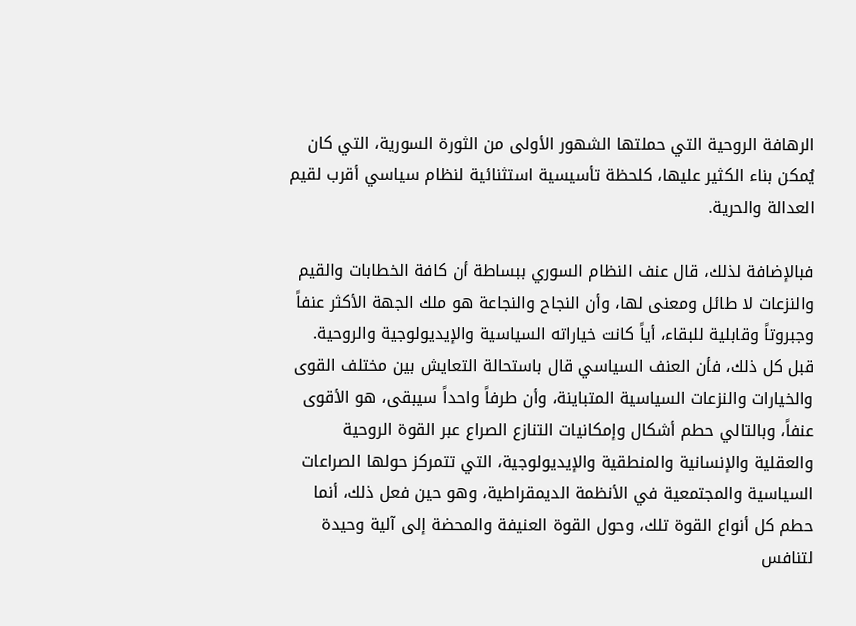الرهافة الروحية التي حملتها الشهور الأولى من الثورة السورية، التي كان يُمكن بناء الكثير عليها، كلحظة تأسيسية استثنائية لنظام سياسي أقرب لقيم العدالة والحرية.

فبالإضافة لذلك، قال عنف النظام السوري ببساطة أن كافة الخطابات والقيم والنزعات لا طائل ومعنى لها، وأن النجاح والنجاعة هو ملك الجهة الأكثر عنفاً وجبروتاً وقابلية للبقاء، أياً كانت خياراته السياسية والإيديولوجية والروحية. قبل كل ذلك، فأن العنف السياسي قال باستحالة التعايش بين مختلف القوى والخيارات والنزعات السياسية المتباينة، وأن طرفاً واحداً سيبقى، هو الأقوى عنفاً، وبالتالي حطم أشكال وإمكانيات التنازع الصراع عبر القوة الروحية والعقلية والإنسانية والمنطقية والإيديولوجية، التي تتمركز حولها الصراعات السياسية والمجتمعية في الأنظمة الديمقراطية، وهو حين فعل ذلك، أنما حطم كل أنواع القوة تلك، وحول القوة العنيفة والمحضة إلى آلية وحيدة لتنافس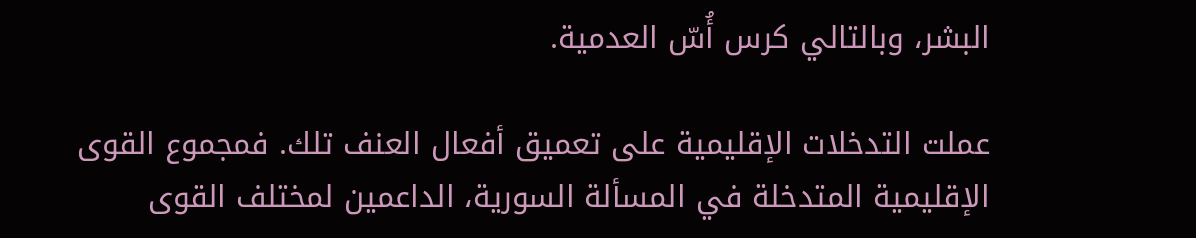البشر، وبالتالي كرس أُسّ العدمية.

عملت التدخلات الإقليمية على تعميق أفعال العنف تلك. فمجموع القوى الإقليمية المتدخلة في المسألة السورية، الداعمين لمختلف القوى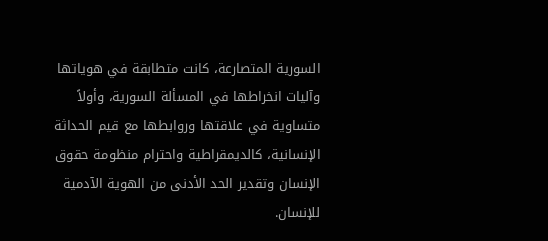السورية المتصارعة، كانت متطابقة في هوياتها وآليات انخراطها في المسألة السورية، وأولاً متساوية في علاقتها وروابطها مع قيم الحداثة الإنسانية، كالديمقراطية واحترام منظومة حقوق الإنسان وتقدير الحد الأدنى من الهوية الآدمية للإنسان.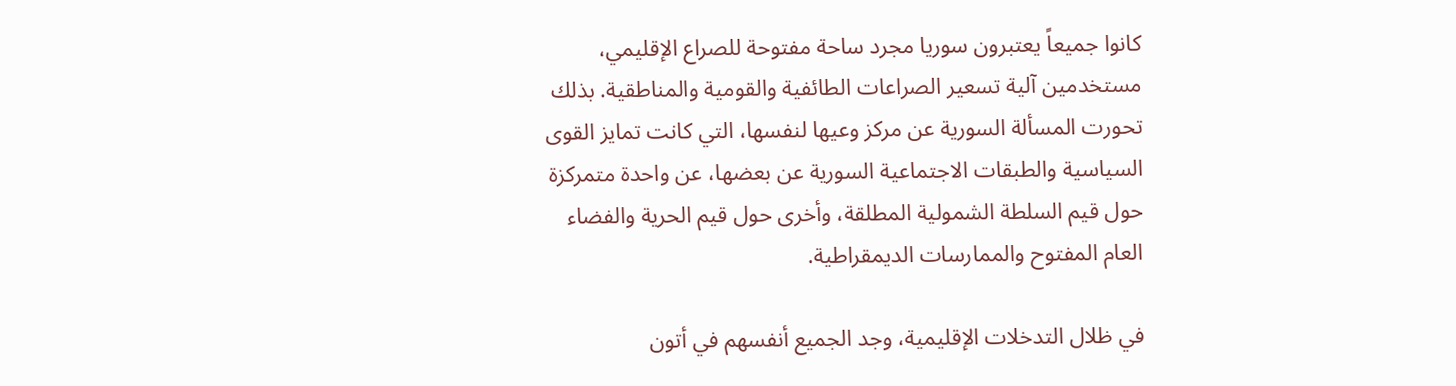كانوا جميعاً يعتبرون سوريا مجرد ساحة مفتوحة للصراع الإقليمي، مستخدمين آلية تسعير الصراعات الطائفية والقومية والمناطقية. بذلك تحورت المسألة السورية عن مركز وعيها لنفسها، التي كانت تمايز القوى السياسية والطبقات الاجتماعية السورية عن بعضها، عن واحدة متمركزة حول قيم السلطة الشمولية المطلقة، وأخرى حول قيم الحرية والفضاء العام المفتوح والممارسات الديمقراطية.

في ظلال التدخلات الإقليمية، وجد الجميع أنفسهم في أتون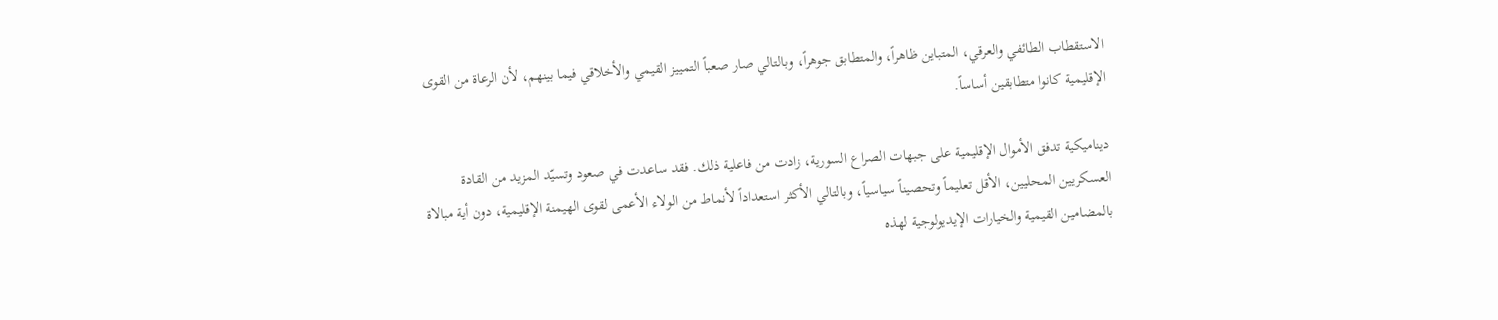الاستقطاب الطائفي والعرقي، المتباين ظاهراً، والمتطابق جوهراً، وبالتالي صار صعباً التمييز القيمي والأخلاقي فيما بينهم، لأن الرعاة من القوى الإقليمية كانوا متطابقين أساساً.

ديناميكية تدفق الأموال الإقليمية على جبهات الصراع السورية، زادت من فاعلية ذلك. فقد ساعدت في صعود وتسيّد المزيد من القادة العسكريين المحليين، الأقل تعليماً وتحصيناً سياسياً، وبالتالي الأكثر استعداداً لأنماط من الولاء الأعمى لقوى الهيمنة الإقليمية، دون أية مبالاة بالمضامين القيمية والخيارات الإيديولوجية لهذه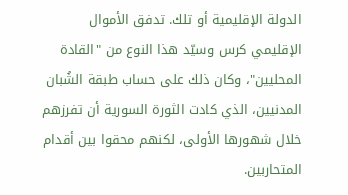الدولة الإقليمية أو تلك. تدفق الأموال الإقليمي كرس وسيّد هذا النوع من "القادة المحليين"، وكان ذلك على حساب طبقة الشُبان المدنيين، الذي كادت الثورة السورية أن تفرزهم خلال شهورها الأولى، لكنهم محقوا بين أقدام المتحاربين.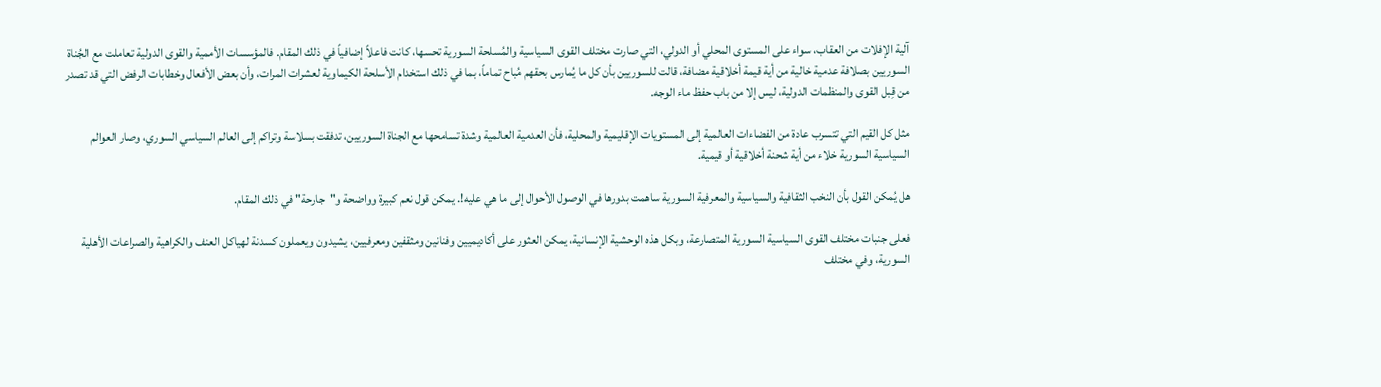آلية الإفلات من العقاب، سواء على المستوى المحلي أو الدولي، التي صارت مختلف القوى السياسية والمُسلحة السورية تحسها، كانت فاعلاً إضافياً في ذلك المقام. فالمؤسسات الأممية والقوى الدولية تعاملت مع الجُناة السوريين بصلافة عدمية خالية من أية قيمة أخلاقية مضافة، قالت للسوريين بأن كل ما يُمارس بحقهم مُباح تماماً، بما في ذلك استخدام الأسلحة الكيماوية لعشرات المرات، وأن بعض الأفعال وخطابات الرفض التي قد تصدر من قِبل القوى والمنظمات الدولية، ليس إلا من باب حفظ ماء الوجه.

مثل كل القيم التي تتسرب عادة من الفضاءات العالمية إلى المستويات الإقليمية والمحلية، فأن العدمية العالمية وشدة تسامحها مع الجناة السوريين، تدفقت بسلاسة وتراكم إلى العالم السياسي السوري، وصار العوالم السياسية السورية خلاء من أية شحنة أخلاقية أو قيمية.

هل يُمكن القول بأن النخب الثقافية والسياسية والمعرفية السورية ساهمت بدورها في الوصول الأحوال إلى ما هي عليه!. يمكن قول نعم كبيرة وواضحة و"جارحة" في ذلك المقام.

فعلى جنبات مختلف القوى السياسية السورية المتصارعة، وبكل هذه الوحشية الإنسانية، يمكن العثور على أكاديميين وفنانين ومثقفين ومعرفيين، يشيدون ويعملون كسدنة لهياكل العنف والكراهية والصراعات الأهلية السورية، وفي مختلف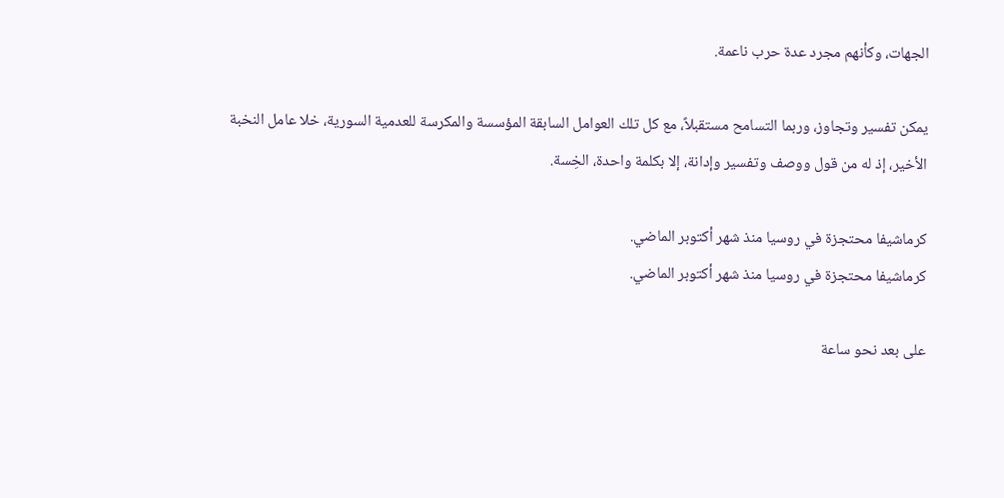الجهات، وكأنهم مجرد عدة حرب ناعمة.

يمكن تفسير وتجاوز، وربما التسامح مستقبلاً، مع كل تلك العوامل السابقة المؤسسة والمكرسة للعدمية السورية، خلا عامل النخبة الأخير، إذ له من قول ووصف وتفسير وإدانة، إلا بكلمة واحدة، الخِسة.

كرماشيفا محتجزة في روسيا منذ شهر أكتوبر الماضي.
كرماشيفا محتجزة في روسيا منذ شهر أكتوبر الماضي.

على بعد نحو ساعة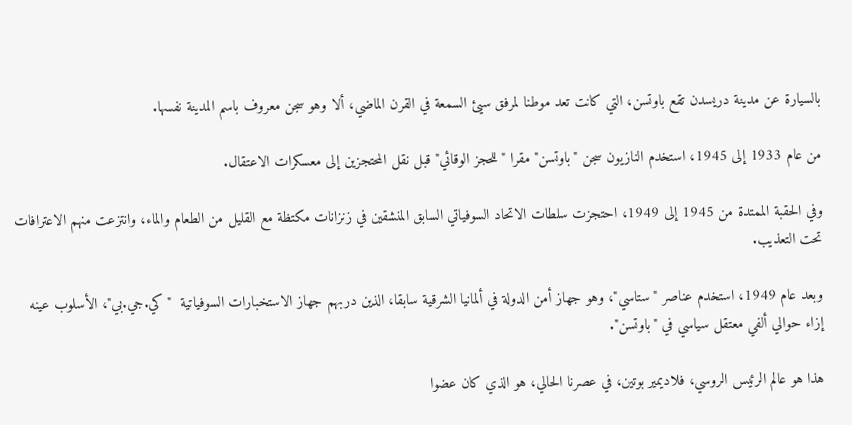بالسيارة عن مدينة دريسدن تقع باوتسن، التي كانت تعد موطنا لمرفق سيئ السمعة في القرن الماضي، ألا وهو سجن معروف باسم المدينة نفسها.

من عام 1933 إلى 1945، استخدم النازيون سجن "باوتسن" مقرا "للحجز الوقائي" قبل نقل المحتجزين إلى معسكرات الاعتقال.

وفي الحقبة الممتدة من 1945 إلى 1949، احتجزت سلطات الاتحاد السوفياتي السابق المنشقين في زنزانات مكتظة مع القليل من الطعام والماء، وانتزعت منهم الاعترافات تحت التعذيب.

وبعد عام 1949، استخدم عناصر "ستاسي"، وهو جهاز أمن الدولة في ألمانيا الشرقية سابقا، الذين دربهم جهاز الاستخبارات السوفياتية  "كي.جي.بي"، الأسلوب عينه إزاء حوالي ألفي معتقل سياسي في "باوتسن".

هذا هو عالم الرئيس الروسي، فلاديمير بوتين، في عصرنا الحالي، هو الذي كان عضوا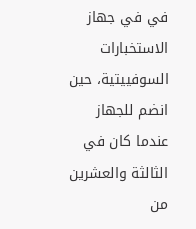في في جهاز الاستخبارات السوفييتية، حين انضم للجهاز عندما كان في الثالثة والعشرين من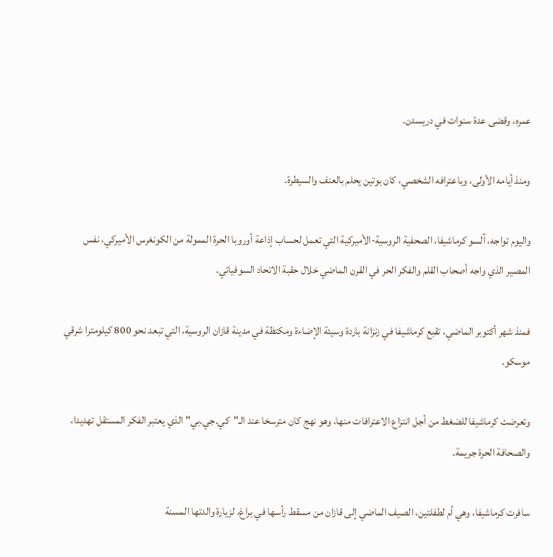عمره، وقضى عدة سنوات في دريسدن.

ومنذ أيامه الأولى، وباعترافه الشخصي، كان بوتين يحلم بالعنف والسيطرة.

واليوم تواجه، آلسو كرماشيفا، الصحفية الروسية-الأميركية التي تعمل لحساب إذاعة أوروبا الحرة الممولة من الكونغرس الأميركي، نفس المصير الذي واجه أصحاب القلم والفكر الحر في القرن الماضي خلال حقبة الاتحاد السوفياتي.

فمنذ شهر أكتوبر الماضي، تقبع كرماشيفا في زنزانة باردة وسيئة الإضاءة ومكتظة في مدينة قازان الروسية، التي تبعد نحو 800 كيلومترا شرقي موسكو.

وتعرضت كرماشيفا للضغط من أجل انتزاع الاعترافات منها، وهو نهج كان مترسخا عند الـ"كي.جي.بي" الذي يعتبر الفكر المستقل تهديدا، والصحافة الحرة جريمة.

سافرت كرماشيفا، وهي أم لطفلتين، الصيف الماضي إلى قازان من مسقط رأسها في براغ، لزيارة والدتها المسنة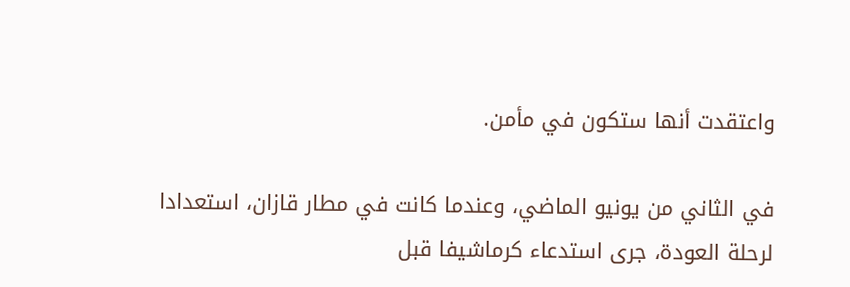واعتقدت أنها ستكون في مأمن.

في الثاني من يونيو الماضي، وعندما كانت في مطار قازان، استعدادا لرحلة العودة، جرى استدعاء كرماشيفا قبل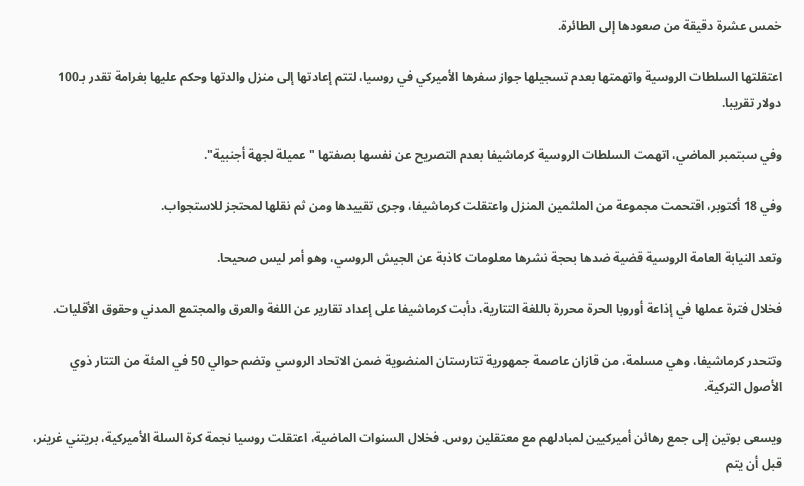خمس عشرة دقيقة من صعودها إلى الطائرة.

اعتقلتها السلطات الروسية واتهمتها بعدم تسجيلها جواز سفرها الأميركي في روسيا، لتتم إعادتها إلى منزل والدتها وحكم عليها بغرامة تقدر بـ100 دولار تقريبا.

وفي سبتمبر الماضي، اتهمت السلطات الروسية كرماشيفا بعدم التصريح عن نفسها بصفتها "عميلة لجهة أجنبية".

وفي 18 أكتوبر، اقتحمت مجموعة من الملثمين المنزل واعتقلت كرماشيفا، وجرى تقييدها ومن ثم نقلها لمحتجز للاستجواب.

وتعد النيابة العامة الروسية قضية ضدها بحجة نشرها معلومات كاذبة عن الجيش الروسي، وهو أمر ليس صحيحا.

فخلال فترة عملها في إذاعة أوروبا الحرة محررة باللغة التتارية، دأبت كرماشيفا على إعداد تقارير عن اللغة والعرق والمجتمع المدني وحقوق الأقليات.

وتتحدر كرماشيفا، وهي مسلمة، من قازان عاصمة جمهورية تتارستان المنضوية ضمن الاتحاد الروسي وتضم حوالي 50 في المئة من التتار ذوي الأصول التركية.

ويسعى بوتين إلى جمع رهائن أميركيين لمبادلهم مع معتقلين روس. فخلال السنوات الماضية، اعتقلت روسيا نجمة كرة السلة الأميركية، بريتني غرينر، قبل أن يتم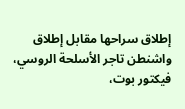إطلاق سراحها مقابل إطلاق واشنطن تاجر الأسلحة الروسي، فيكتور بوت،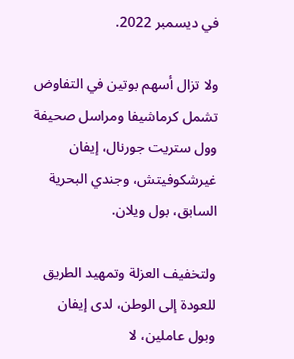في ديسمبر 2022.

ولا تزال أسهم بوتين في التفاوض تشمل كرماشيفا ومراسل صحيفة وول ستريت جورنال، إيفان غيرشكوفيتش، وجندي البحرية السابق، بول ويلان.

ولتخفيف العزلة وتمهيد الطريق للعودة إلى الوطن، لدى إيفان وبول عاملين، لا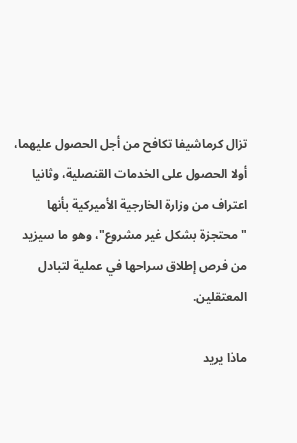تزال كرماشيفا تكافح من أجل الحصول عليهما، أولا الحصول على الخدمات القنصلية، وثانيا اعتراف من وزارة الخارجية الأميركية بأنها  "محتجزة بشكل غير مشروع"، وهو ما سيزيد من فرص إطلاق سراحها في عملية لتبادل المعتقلين.

ماذا يريد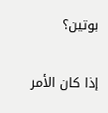بوتين؟

إذا كان الأمر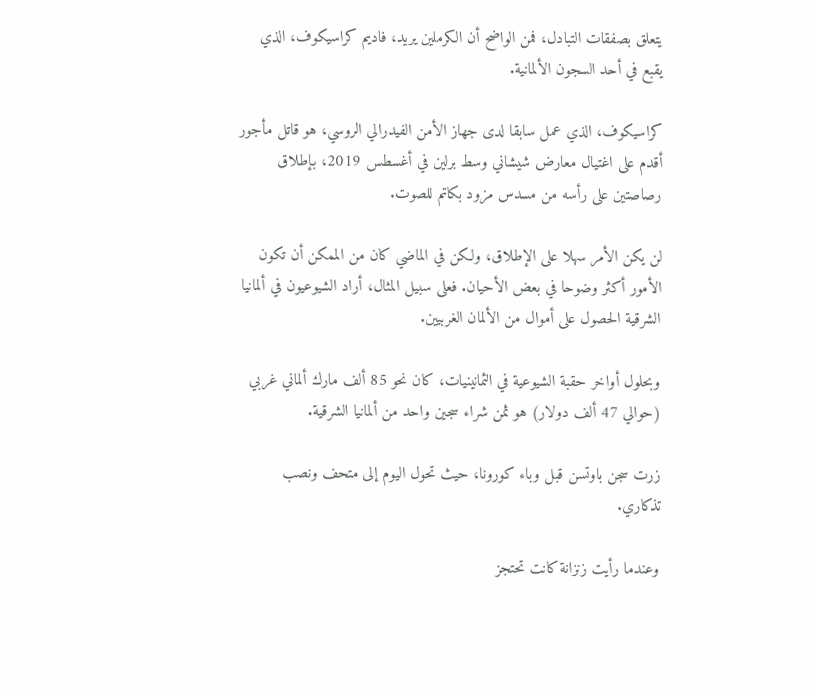يتعلق بصفقات التبادل، فمن الواضح أن الكرملين يريد، فاديم كراسيكوف، الذي يقبع في أحد السجون الألمانية.

كراسيكوف، الذي عمل سابقا لدى جهاز الأمن الفيدرالي الروسي، هو قاتل مأجور أقدم على اغتيال معارض شيشاني وسط برلين في أغسطس 2019، بإطلاق رصاصتين على رأسه من مسدس مزود بكاتم للصوت.

لن يكن الأمر سهلا على الإطلاق، ولكن في الماضي كان من الممكن أن تكون الأمور أكثر وضوحا في بعض الأحيان. فعلى سبيل المثال، أراد الشيوعيون في ألمانيا الشرقية الحصول على أموال من الألمان الغربيين.

وبحلول أواخر حقبة الشيوعية في الثمانينيات، كان نحو 85 ألف مارك ألماني غربي (حوالي 47 ألف دولار) هو ثمن شراء سجين واحد من ألمانيا الشرقية.

زرت سجن باوتسن قبل وباء كورونا، حيث تحول اليوم إلى متحف ونصب تذكاري.

وعندما رأيت زنزانة كانت تحتجز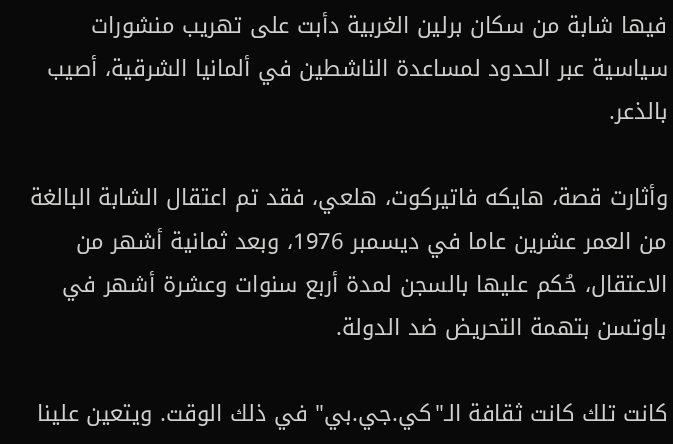فيها شابة من سكان برلين الغربية دأبت على تهريب منشورات سياسية عبر الحدود لمساعدة الناشطين في ألمانيا الشرقية، أصيب بالذعر.

وأثارت قصة، هايكه فاتيركوت، هلعي، فقد تم اعتقال الشابة البالغة من العمر عشرين عاما في ديسمبر 1976، وبعد ثمانية أشهر من الاعتقال، حُكم عليها بالسجن لمدة أربع سنوات وعشرة أشهر في باوتسن بتهمة التحريض ضد الدولة.

كانت تلك كانت ثقافة الـ"كي.جي.بي" في ذلك الوقت. ويتعين علينا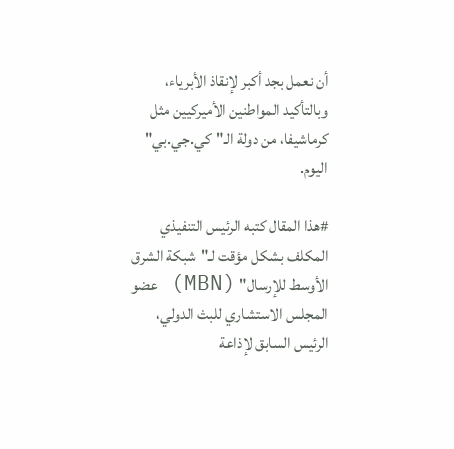أن نعمل بجد أكبر لإنقاذ الأبرياء، وبالتأكيد المواطنين الأميركيين مثل كرماشيفا، من دولة الـ"كي.جي.بي" اليوم.

#هذا المقال كتبه الرئيس التنفيذي المكلف بشكل مؤقت لـ"شبكة الشرق الأوسط للإرسال" (MBN) عضو المجلس الاستشاري للبث الدولي،  الرئيس السابق لإذاعة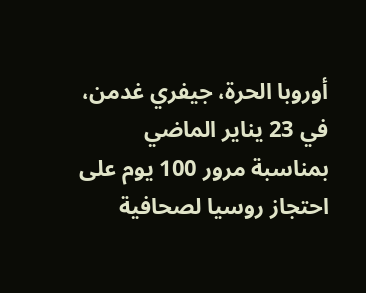أوروبا الحرة، جيفري غدمن، في 23 يناير الماضي بمناسبة مرور 100 يوم على احتجاز روسيا لصحافية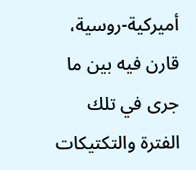أميركية-روسية، قارن فيه بين ما جرى في تلك الفترة والتكتيكات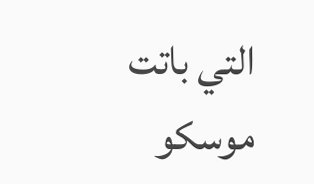التي باتت موسكو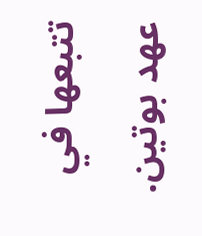تتبعها في عهد بوتين.